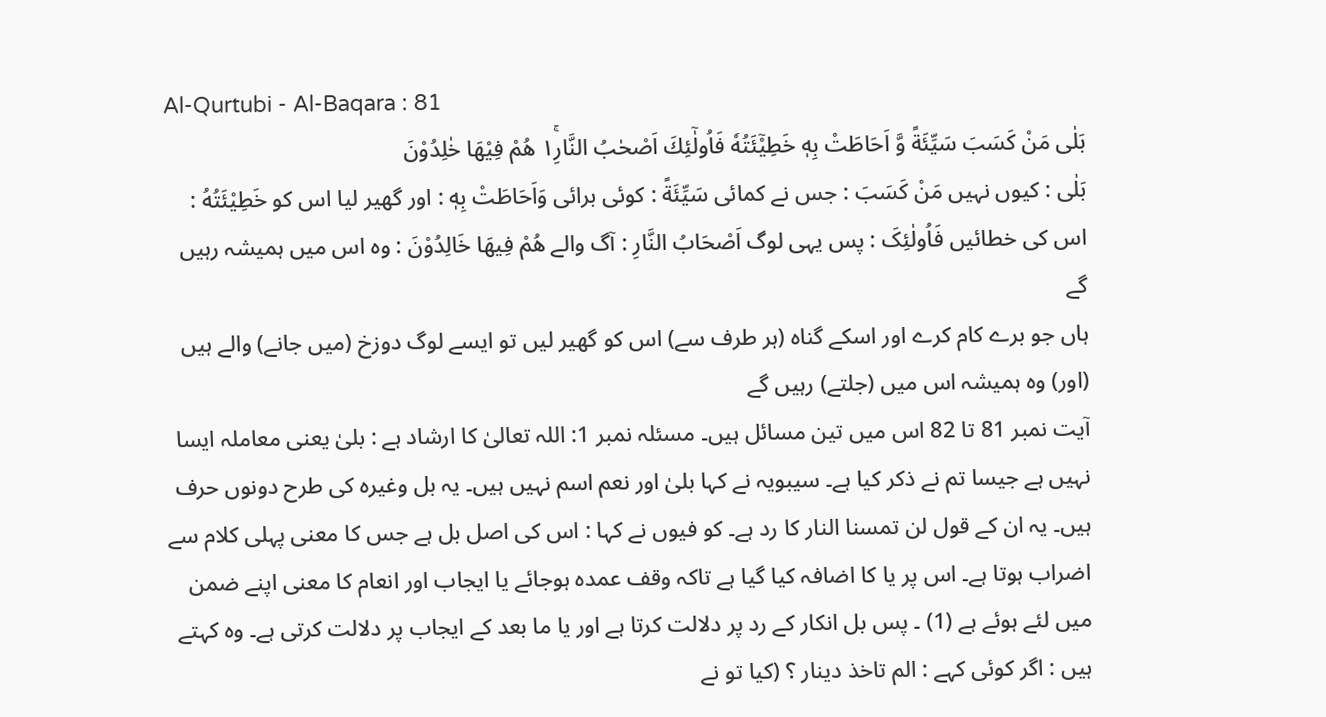Al-Qurtubi - Al-Baqara : 81
بَلٰى مَنْ كَسَبَ سَیِّئَةً وَّ اَحَاطَتْ بِهٖ خَطِیْٓئَتُهٗ فَاُولٰٓئِكَ اَصْحٰبُ النَّارِ١ۚ هُمْ فِیْهَا خٰلِدُوْنَ
بَلٰى : کیوں نہیں مَنْ کَسَبَ : جس نے کمائی سَيِّئَةً : کوئی برائی وَاَحَاطَتْ بِهٖ : اور گھیر لیا اس کو خَطِیْئَتُهُ : اس کی خطائیں فَاُولٰئِکَ : پس یہی لوگ اَصْحَابُ النَّارِ : آگ والے هُمْ فِيهَا خَالِدُوْنَ : وہ اس میں ہمیشہ رہیں گے
ہاں جو برے کام کرے اور اسکے گناہ (ہر طرف سے) اس کو گھیر لیں تو ایسے لوگ دوزخ (میں جانے) والے ہیں (اور) وہ ہمیشہ اس میں (جلتے) رہیں گے
آیت نمبر 81 تا 82 اس میں تین مسائل ہیں۔ مسئلہ نمبر 1: اللہ تعالیٰ کا ارشاد ہے : بلیٰ یعنی معاملہ ایسا نہیں ہے جیسا تم نے ذکر کیا ہے۔ سیبویہ نے کہا بلیٰ اور نعم اسم نہیں ہیں۔ یہ بل وغیرہ کی طرح دونوں حرف ہیں۔ یہ ان کے قول لن تمسنا النار کا رد ہے۔ کو فیوں نے کہا : اس کی اصل بل ہے جس کا معنی پہلی کلام سے اضراب ہوتا ہے۔ اس پر یا کا اضافہ کیا گیا ہے تاکہ وقف عمدہ ہوجائے یا ایجاب اور انعام کا معنی اپنے ضمن میں لئے ہوئے ہے (1) ۔ پس بل انکار کے رد پر دلالت کرتا ہے اور یا ما بعد کے ایجاب پر دلالت کرتی ہے۔ وہ کہتے ہیں : اگر کوئی کہے : الم تاخذ دینار ؟ (کیا تو نے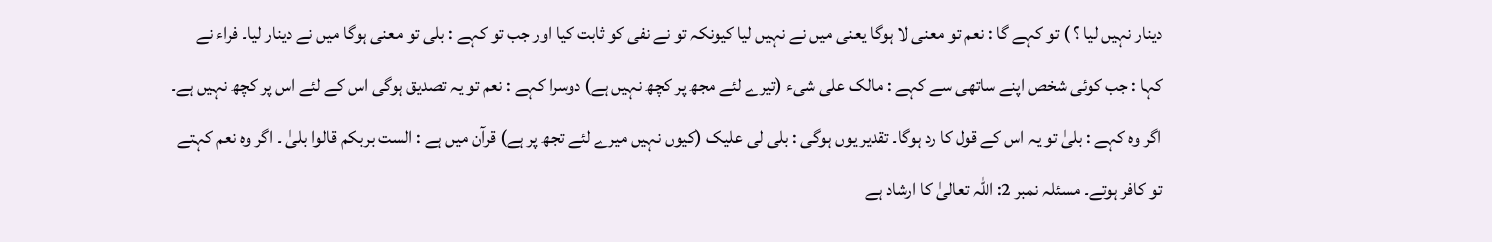دینار نہیں لیا ؟ ) تو کہے گا : نعم تو معنی لا ہوگا یعنی میں نے نہیں لیا کیونکہ تو نے نفی کو ثابت کیا اور جب تو کہے : بلی تو معنی ہوگا میں نے دینار لیا۔ فراء نے کہا : جب کوئی شخص اپنے ساتھی سے کہے : مالک علی شیء (تیرے لئے مجھ پر کچھ نہیں ہے) دوسرا کہے : نعم تو یہ تصدیق ہوگی اس کے لئے اس پر کچھ نہیں ہے۔ اگر وہ کہے : بلیٰ تو یہ اس کے قول کا رد ہوگا۔ تقدیر یوں ہوگی : بلی لی علیک (کیوں نہیں میرے لئے تجھ پر ہے) قرآن میں ہے : الست بربکم قالوا بلیٰ ۔ اگر وہ نعم کہتے تو کافر ہوتے۔ مسئلہ نمبر 2: اللہ تعالیٰ کا ارشاد ہے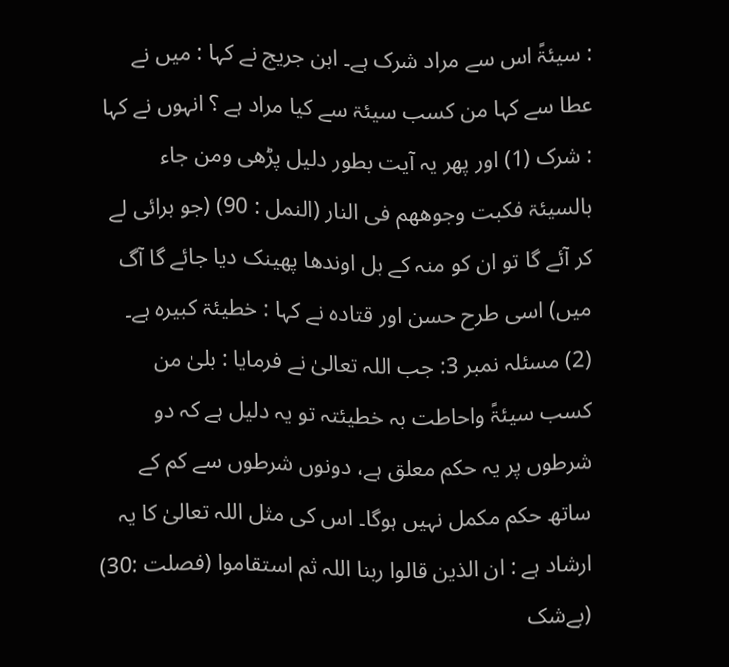: سیئۃً اس سے مراد شرک ہے۔ ابن جریج نے کہا : میں نے عطا سے کہا من کسب سیئۃ سے کیا مراد ہے ؟ انہوں نے کہا : شرک (1) اور پھر یہ آیت بطور دلیل پڑھی ومن جاء بالسیئۃ فکبت وجوھھم فی النار (النمل : 90) (جو برائی لے کر آئے گا تو ان کو منہ کے بل اوندھا پھینک دیا جائے گا آگ میں) اسی طرح حسن اور قتادہ نے کہا : خطیئۃ کبیرہ ہے۔ (2) مسئلہ نمبر 3: جب اللہ تعالیٰ نے فرمایا : بلیٰ من کسب سیئۃً واحاطت بہ خطیئتہ تو یہ دلیل ہے کہ دو شرطوں پر یہ حکم معلق ہے، دونوں شرطوں سے کم کے ساتھ حکم مکمل نہیں ہوگا۔ اس کی مثل اللہ تعالیٰ کا یہ ارشاد ہے : ان الذین قالوا ربنا اللہ ثم استقاموا (فصلت :30) (بےشک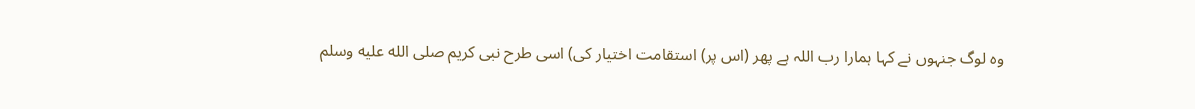وہ لوگ جنہوں نے کہا ہمارا رب اللہ ہے پھر (اس پر) استقامت اختیار کی) اسی طرح نبی کریم صلى الله عليه وسلم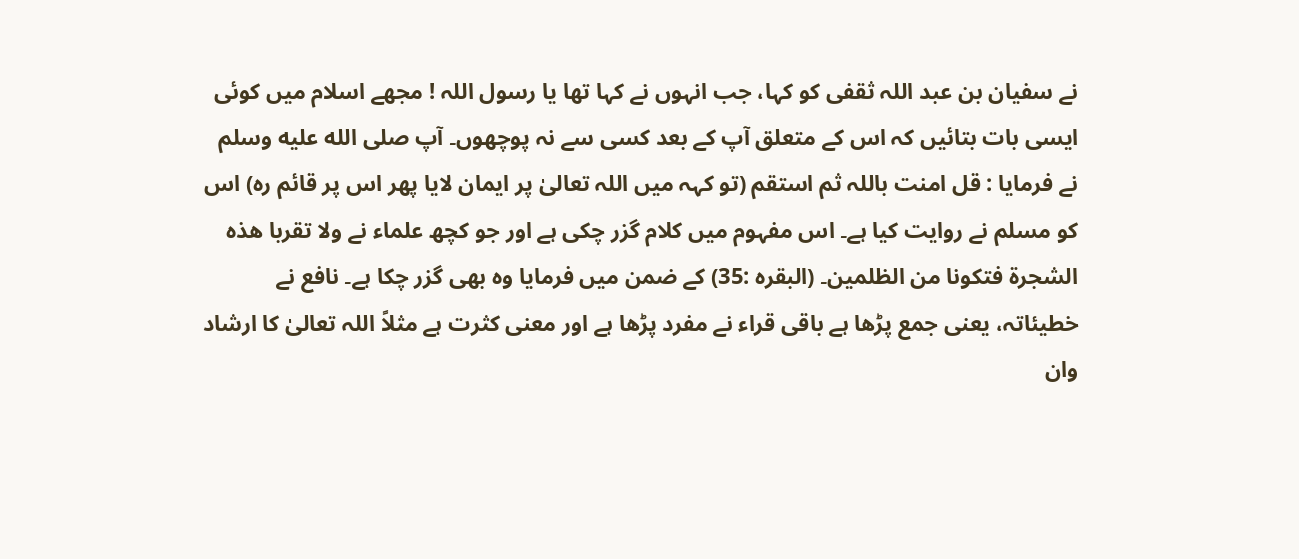نے سفیان بن عبد اللہ ثقفی کو کہا، جب انہوں نے کہا تھا یا رسول اللہ ! مجھے اسلام میں کوئی ایسی بات بتائیں کہ اس کے متعلق آپ کے بعد کسی سے نہ پوچھوں۔ آپ صلى الله عليه وسلم نے فرمایا : قل امنت باللہ ثم استقم (تو کہہ میں اللہ تعالیٰ پر ایمان لایا پھر اس پر قائم رہ) اس کو مسلم نے روایت کیا ہے۔ اس مفہوم میں کلام گزر چکی ہے اور جو کچھ علماء نے ولا تقربا ھذہ الشجرۃ فتکونا من الظلمین۔ (البقرہ :35) کے ضمن میں فرمایا وہ بھی گزر چکا ہے۔ نافع نے خطیئاتہ، یعنی جمع پڑھا ہے باقی قراء نے مفرد پڑھا ہے اور معنی کثرت ہے مثلاً اللہ تعالیٰ کا ارشاد وان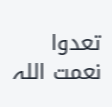تعدوا نعمت اللہ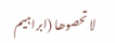لا تحصوھا (ابراہیم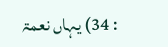: 34) یہاں نعمۃ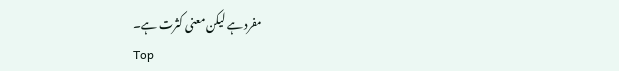مفرد ہے لیکن معنی کثرت ہے۔
Top